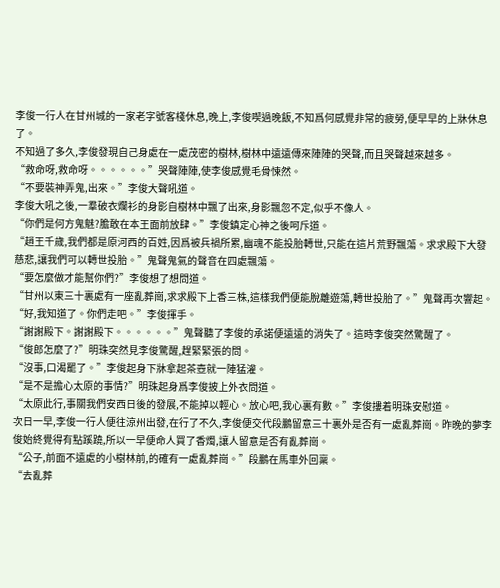李俊一行人在甘州城的一家老字號客棧休息,晚上,李俊喫過晚飯,不知爲何感覺非常的疲勞,便早早的上牀休息了。
不知過了多久,李俊發現自己身處在一處茂密的樹林,樹林中遠遠傳來陣陣的哭聲,而且哭聲越來越多。
“救命呀,救命呀。。。。。。”哭聲陣陣,使李俊感覺毛骨悚然。
“不要裝神弄鬼,出來。”李俊大聲吼道。
李俊大吼之後,一羣破衣爛衫的身影自樹林中飄了出來,身影飄忽不定,似乎不像人。
“你們是何方鬼魅?膽敢在本王面前放肆。”李俊鎮定心神之後呵斥道。
“趙王千歲,我們都是原河西的百姓,因爲被兵禍所累,幽魂不能投胎轉世,只能在這片荒野飄蕩。求求殿下大發慈悲,讓我們可以轉世投胎。”鬼聲鬼氣的聲音在四處飄蕩。
“要怎麼做才能幫你們?”李俊想了想問道。
“甘州以東三十裏處有一座亂葬崗,求求殿下上香三株,這樣我們便能脫離遊蕩,轉世投胎了。”鬼聲再次響起。
“好,我知道了。你們走吧。”李俊揮手。
“謝謝殿下。謝謝殿下。。。。。。”鬼聲聽了李俊的承諾便遠遠的消失了。這時李俊突然驚醒了。
“俊郎怎麼了?”明珠突然見李俊驚醒,趕緊緊張的問。
“沒事,口渴罷了。”李俊起身下牀拿起茶壺就一陣猛灌。
“是不是擔心太原的事情?”明珠起身爲李俊披上外衣問道。
“太原此行,事關我們安西日後的發展,不能掉以輕心。放心吧,我心裏有數。”李俊摟着明珠安慰道。
次日一早,李俊一行人便往涼州出發,在行了不久,李俊便交代段鵬留意三十裏外是否有一處亂葬崗。昨晚的夢李俊始終覺得有點蹊蹺,所以一早便命人買了香燭,讓人留意是否有亂葬崗。
“公子,前面不遠處的小樹林前,的確有一處亂葬崗。”段鵬在馬車外回稟。
“去亂葬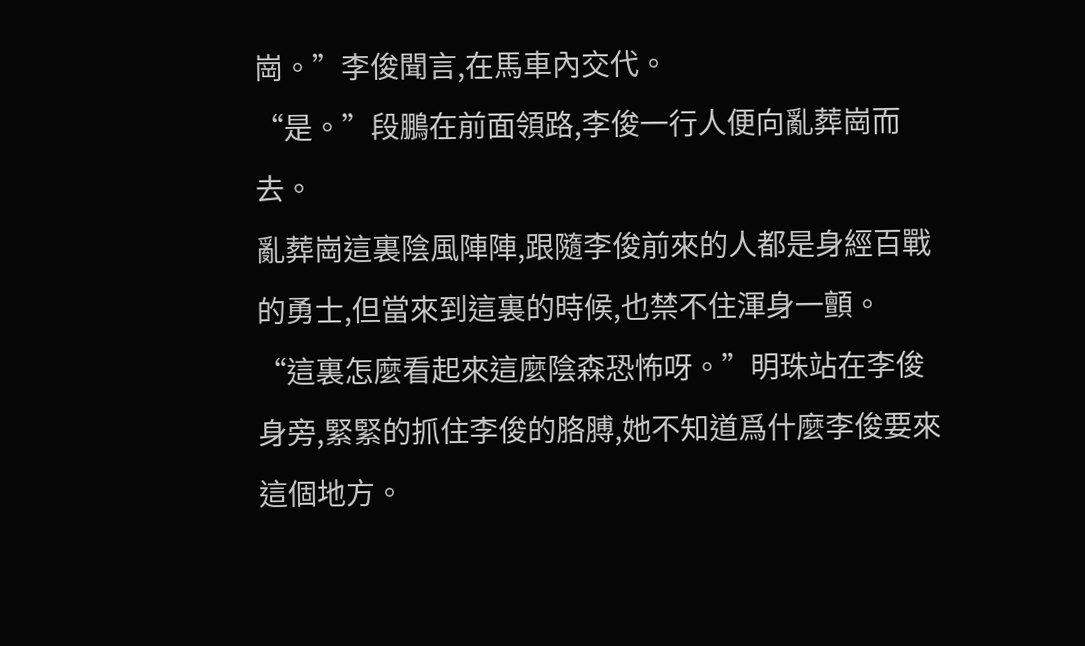崗。”李俊聞言,在馬車內交代。
“是。”段鵬在前面領路,李俊一行人便向亂葬崗而去。
亂葬崗這裏陰風陣陣,跟隨李俊前來的人都是身經百戰的勇士,但當來到這裏的時候,也禁不住渾身一顫。
“這裏怎麼看起來這麼陰森恐怖呀。”明珠站在李俊身旁,緊緊的抓住李俊的胳膊,她不知道爲什麼李俊要來這個地方。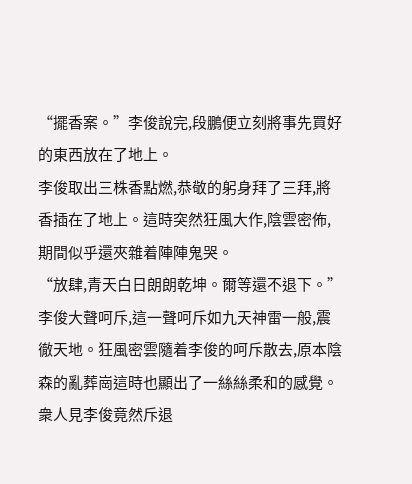“擺香案。”李俊說完,段鵬便立刻將事先買好的東西放在了地上。
李俊取出三株香點燃,恭敬的躬身拜了三拜,將香插在了地上。這時突然狂風大作,陰雲密佈,期間似乎還夾雜着陣陣鬼哭。
“放肆,青天白日朗朗乾坤。爾等還不退下。”李俊大聲呵斥,這一聲呵斥如九天神雷一般,震徹天地。狂風密雲隨着李俊的呵斥散去,原本陰森的亂葬崗這時也顯出了一絲絲柔和的感覺。
衆人見李俊竟然斥退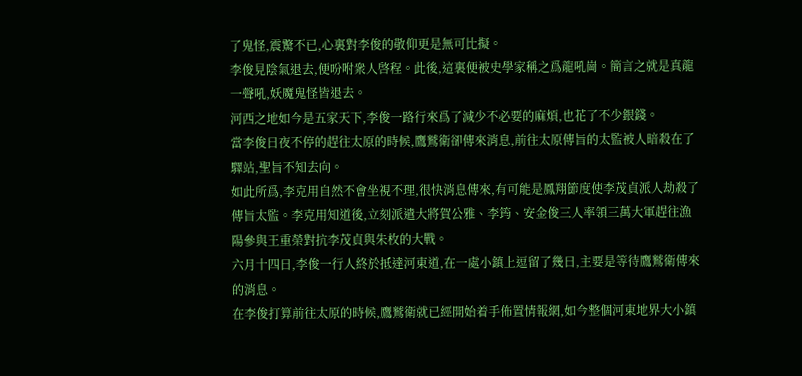了鬼怪,震驚不已,心裏對李俊的敬仰更是無可比擬。
李俊見陰氣退去,便吩咐衆人啓程。此後,這裏便被史學家稱之爲龍吼崗。簡言之就是真龍一聲吼,妖魔鬼怪皆退去。
河西之地如今是五家天下,李俊一路行來爲了減少不必要的麻煩,也花了不少銀錢。
當李俊日夜不停的趕往太原的時候,鷹鷲衛卻傳來消息,前往太原傳旨的太監被人暗殺在了驛站,聖旨不知去向。
如此所爲,李克用自然不會坐視不理,很快消息傳來,有可能是鳳翔節度使李茂貞派人劫殺了傳旨太監。李克用知道後,立刻派遣大將賀公雅、李筠、安金俊三人率領三萬大軍趕往漁陽參與王重榮對抗李茂貞與朱枚的大戰。
六月十四日,李俊一行人終於抵達河東道,在一處小鎮上逗留了幾日,主要是等待鷹鷲衛傳來的消息。
在李俊打算前往太原的時候,鷹鷲衛就已經開始着手佈置情報網,如今整個河東地界大小鎮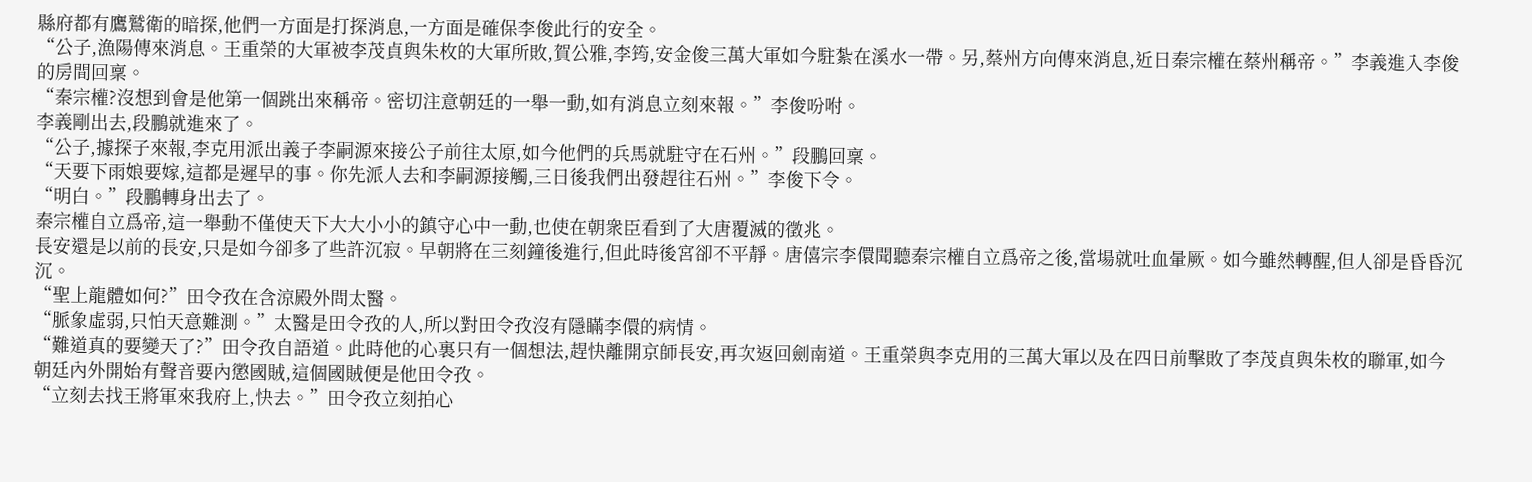縣府都有鷹鷲衛的暗探,他們一方面是打探消息,一方面是確保李俊此行的安全。
“公子,漁陽傳來消息。王重榮的大軍被李茂貞與朱枚的大軍所敗,賀公雅,李筠,安金俊三萬大軍如今駐紮在溪水一帶。另,蔡州方向傳來消息,近日秦宗權在蔡州稱帝。”李義進入李俊的房間回稟。
“秦宗權?沒想到會是他第一個跳出來稱帝。密切注意朝廷的一舉一動,如有消息立刻來報。”李俊吩咐。
李義剛出去,段鵬就進來了。
“公子,據探子來報,李克用派出義子李嗣源來接公子前往太原,如今他們的兵馬就駐守在石州。”段鵬回稟。
“天要下雨娘要嫁,這都是遲早的事。你先派人去和李嗣源接觸,三日後我們出發趕往石州。”李俊下令。
“明白。”段鵬轉身出去了。
秦宗權自立爲帝,這一舉動不僅使天下大大小小的鎮守心中一動,也使在朝衆臣看到了大唐覆滅的徵兆。
長安還是以前的長安,只是如今卻多了些許沉寂。早朝將在三刻鐘後進行,但此時後宮卻不平靜。唐僖宗李儇聞聽秦宗權自立爲帝之後,當場就吐血暈厥。如今雖然轉醒,但人卻是昏昏沉沉。
“聖上龍體如何?”田令孜在含涼殿外問太醫。
“脈象虛弱,只怕天意難測。”太醫是田令孜的人,所以對田令孜沒有隱瞞李儇的病情。
“難道真的要變天了?”田令孜自語道。此時他的心裏只有一個想法,趕快離開京師長安,再次返回劍南道。王重榮與李克用的三萬大軍以及在四日前擊敗了李茂貞與朱枚的聯軍,如今朝廷內外開始有聲音要內懲國賊,這個國賊便是他田令孜。
“立刻去找王將軍來我府上,快去。”田令孜立刻拍心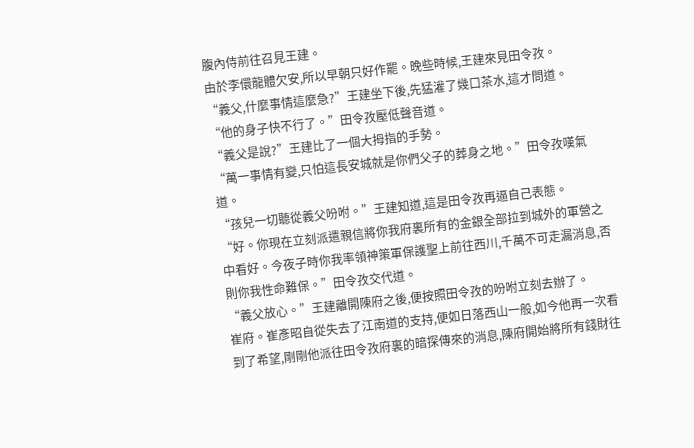腹內侍前往召見王建。
由於李儇龍體欠安,所以早朝只好作罷。晚些時候,王建來見田令孜。
“義父,什麼事情這麼急?”王建坐下後,先猛灌了幾口茶水,這才問道。
“他的身子快不行了。”田令孜壓低聲音道。
“義父是說?”王建比了一個大拇指的手勢。
“萬一事情有變,只怕這長安城就是你們父子的葬身之地。”田令孜嘆氣道。
“孩兒一切聽從義父吩咐。”王建知道,這是田令孜再逼自己表態。
“好。你現在立刻派遣親信將你我府裏所有的金銀全部拉到城外的軍營之中看好。今夜子時你我率領神策軍保護聖上前往西川,千萬不可走漏消息,否則你我性命難保。”田令孜交代道。
“義父放心。”王建離開陳府之後,便按照田令孜的吩咐立刻去辦了。
崔府。崔彥昭自從失去了江南道的支持,便如日落西山一般,如今他再一次看到了希望,剛剛他派往田令孜府裏的暗探傳來的消息,陳府開始將所有錢財往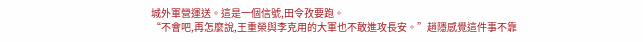城外軍營運送。這是一個信號,田令孜要跑。
“不會吧,再怎麼說,王重榮與李克用的大軍也不敢進攻長安。”趙隱感覺這件事不靠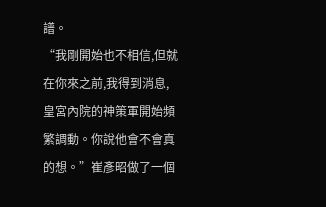譜。
“我剛開始也不相信,但就在你來之前,我得到消息,皇宮內院的神策軍開始頻繁調動。你說他會不會真的想。”崔彥昭做了一個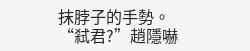抹脖子的手勢。
“弒君?”趙隱嚇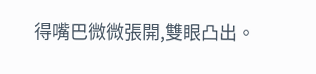得嘴巴微微張開,雙眼凸出。